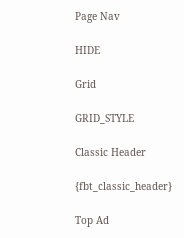Page Nav

HIDE

Grid

GRID_STYLE

Classic Header

{fbt_classic_header}

Top Ad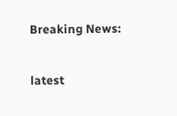Breaking News:

latest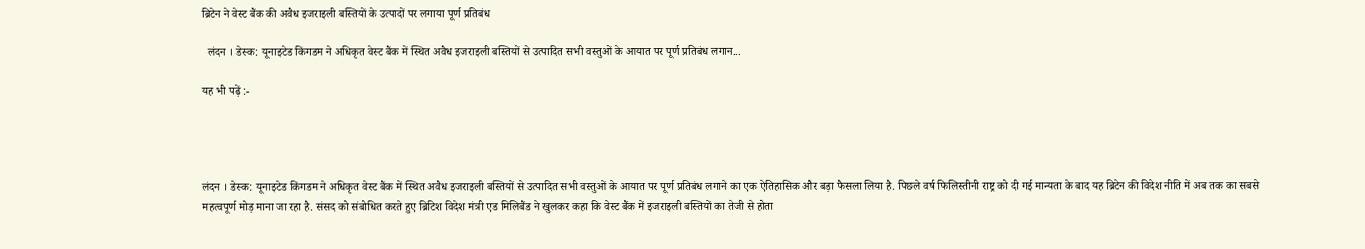ब्रिटेन ने वेस्ट बैंक की अवैध इजराइली बस्तियों के उत्पादों पर लगाया पूर्ण प्रतिबंध

  लंदन । डेस्क: यूनाइटेड किंगडम ने अधिकृत वेस्ट बैंक में स्थित अवैध इजराइली बस्तियों से उत्पादित सभी वस्तुओं के आयात पर पूर्ण प्रतिबंध लगान...

यह भी पढ़ें :-




लंदन । डेस्क: यूनाइटेड किंगडम ने अधिकृत वेस्ट बैंक में स्थित अवैध इजराइली बस्तियों से उत्पादित सभी वस्तुओं के आयात पर पूर्ण प्रतिबंध लगाने का एक ऐतिहासिक और बड़ा फैसला लिया है. पिछले वर्ष फिलिस्तीनी राष्ट्र को दी गई मान्यता के बाद यह ब्रिटेन की विदेश नीति में अब तक का सबसे महत्वपूर्ण मोड़ माना जा रहा है. संसद को संबोधित करते हुए ब्रिटिश विदेश मंत्री एड मिलिबैंड ने खुलकर कहा कि वेस्ट बैंक में इजराइली बस्तियों का तेजी से होता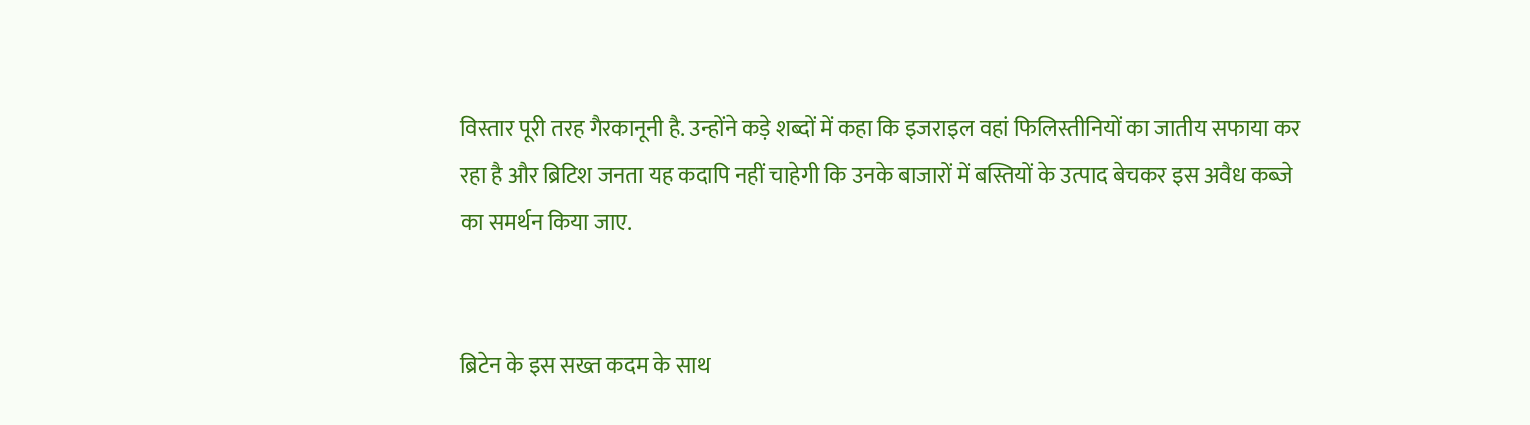विस्तार पूरी तरह गैरकानूनी है. उन्होंने कड़े शब्दों में कहा कि इजराइल वहां फिलिस्तीनियों का जातीय सफाया कर रहा है और ब्रिटिश जनता यह कदापि नहीं चाहेगी कि उनके बाजारों में बस्तियों के उत्पाद बेचकर इस अवैध कब्जे का समर्थन किया जाए.


ब्रिटेन के इस सख्त कदम के साथ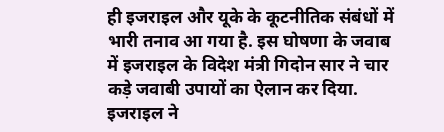ही इजराइल और यूके के कूटनीतिक संबंधों में भारी तनाव आ गया है. इस घोषणा के जवाब में इजराइल के विदेश मंत्री गिदोन सार ने चार कड़े जवाबी उपायों का ऐलान कर दिया. इजराइल ने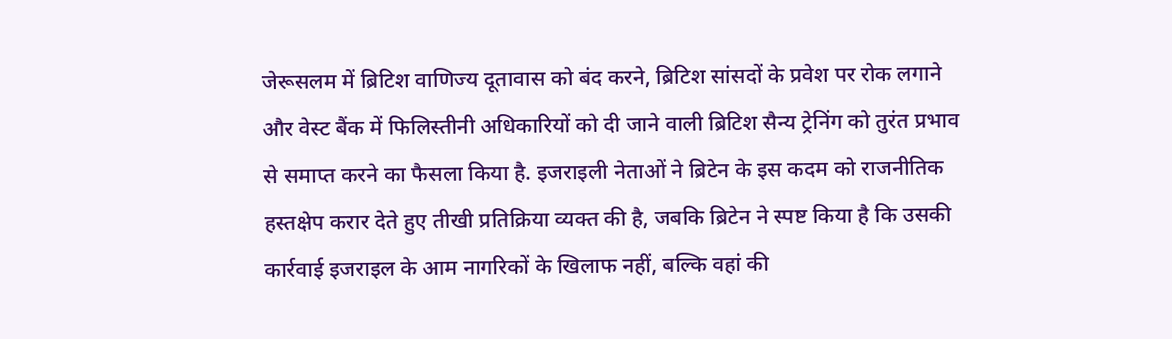जेरूसलम में ब्रिटिश वाणिज्य दूतावास को बंद करने, ब्रिटिश सांसदों के प्रवेश पर रोक लगाने और वेस्ट बैंक में फिलिस्तीनी अधिकारियों को दी जाने वाली ब्रिटिश सैन्य ट्रेनिंग को तुरंत प्रभाव से समाप्त करने का फैसला किया है. इजराइली नेताओं ने ब्रिटेन के इस कदम को राजनीतिक हस्तक्षेप करार देते हुए तीखी प्रतिक्रिया व्यक्त की है, जबकि ब्रिटेन ने स्पष्ट किया है कि उसकी कार्रवाई इजराइल के आम नागरिकों के खिलाफ नहीं, बल्कि वहां की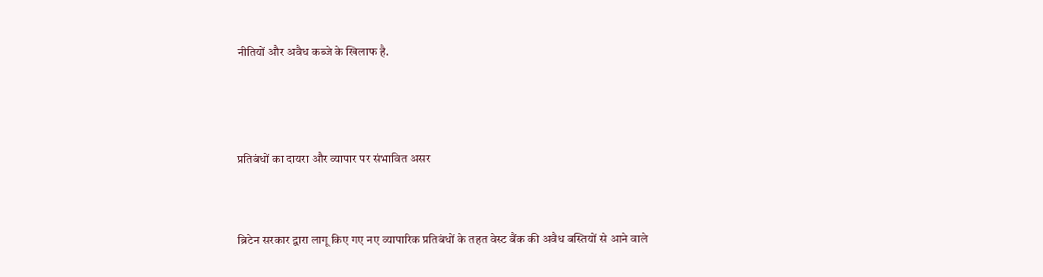नीतियों और अवैध कब्जे के खिलाफ है.



प्रतिबंधों का दायरा और व्यापार पर संभावित असर


ब्रिटेन सरकार द्वारा लागू किए गए नए व्यापारिक प्रतिबंधों के तहत वेस्ट बैंक की अवैध बस्तियों से आने वाले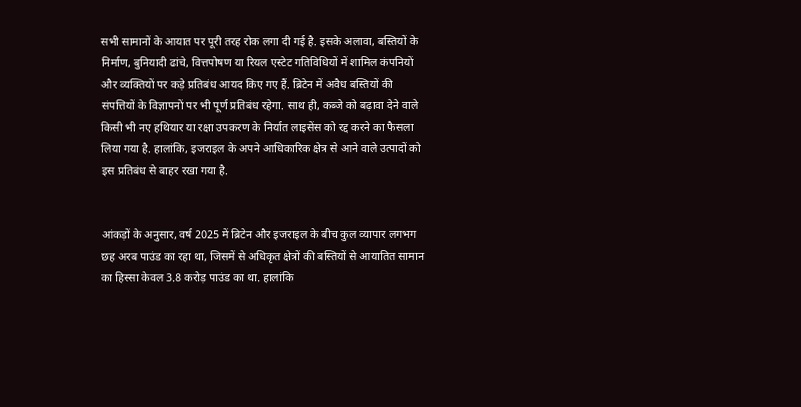सभी सामानों के आयात पर पूरी तरह रोक लगा दी गई है. इसके अलावा, बस्तियों के निर्माण, बुनियादी ढांचे, वित्तपोषण या रियल एस्टेट गतिविधियों में शामिल कंपनियों और व्यक्तियों पर कड़े प्रतिबंध आयद किए गए हैं. ब्रिटेन में अवैध बस्तियों की संपत्तियों के विज्ञापनों पर भी पूर्ण प्रतिबंध रहेगा. साथ ही, कब्जे को बढ़ावा देने वाले किसी भी नए हथियार या रक्षा उपकरण के निर्यात लाइसेंस को रद्द करने का फैसला लिया गया है. हालांकि, इजराइल के अपने आधिकारिक क्षेत्र से आने वाले उत्पादों को इस प्रतिबंध से बाहर रखा गया है.


आंकड़ों के अनुसार, वर्ष 2025 में ब्रिटेन और इजराइल के बीच कुल व्यापार लगभग छह अरब पाउंड का रहा था, जिसमें से अधिकृत क्षेत्रों की बस्तियों से आयातित सामान का हिस्सा केवल 3.8 करोड़ पाउंड का था. हालांकि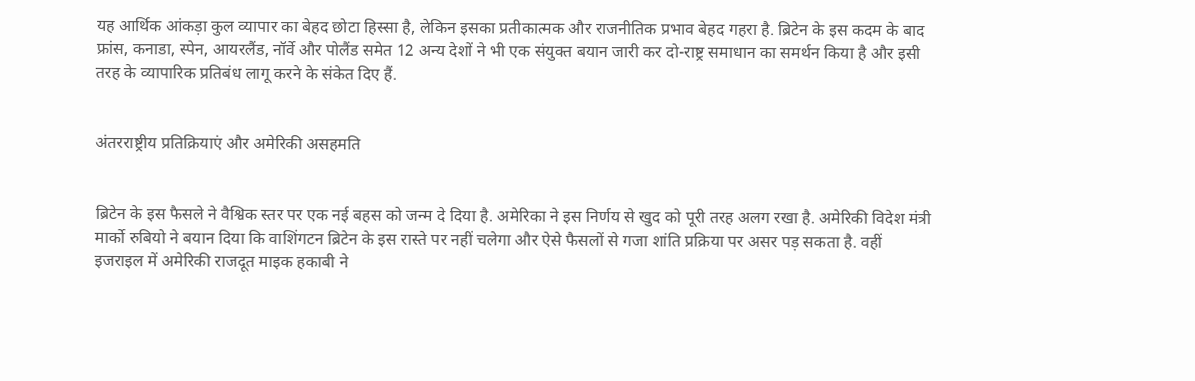यह आर्थिक आंकड़ा कुल व्यापार का बेहद छोटा हिस्सा है, लेकिन इसका प्रतीकात्मक और राजनीतिक प्रभाव बेहद गहरा है. ब्रिटेन के इस कदम के बाद फ्रांस, कनाडा, स्पेन, आयरलैंड, नॉर्वे और पोलैंड समेत 12 अन्य देशों ने भी एक संयुक्त बयान जारी कर दो-राष्ट्र समाधान का समर्थन किया है और इसी तरह के व्यापारिक प्रतिबंध लागू करने के संकेत दिए हैं.


अंतरराष्ट्रीय प्रतिक्रियाएं और अमेरिकी असहमति


ब्रिटेन के इस फैसले ने वैश्विक स्तर पर एक नई बहस को जन्म दे दिया है. अमेरिका ने इस निर्णय से खुद को पूरी तरह अलग रखा है. अमेरिकी विदेश मंत्री मार्को रुबियो ने बयान दिया कि वाशिंगटन ब्रिटेन के इस रास्ते पर नहीं चलेगा और ऐसे फैसलों से गजा शांति प्रक्रिया पर असर पड़ सकता है. वहीं इजराइल में अमेरिकी राजदूत माइक हकाबी ने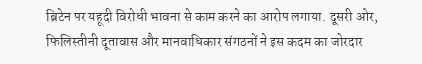ब्रिटेन पर यहूदी विरोधी भावना से काम करने का आरोप लगाया. दूसरी ओर, फिलिस्तीनी दूतावास और मानवाधिकार संगठनों ने इस कदम का जोरदार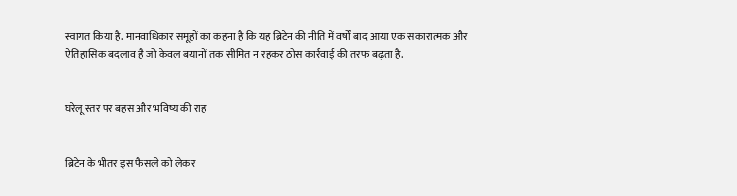स्वागत किया है. मानवाधिकार समूहों का कहना है कि यह ब्रिटेन की नीति में वर्षों बाद आया एक सकारात्मक और ऐतिहासिक बदलाव है जो केवल बयानों तक सीमित न रहकर ठोस कार्रवाई की तरफ बढ़ता है.


घरेलू स्तर पर बहस और भविष्य की राह


ब्रिटेन के भीतर इस फैसले को लेकर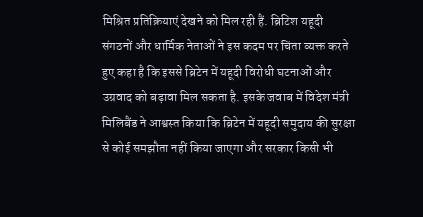मिश्रित प्रतिक्रियाएं देखने को मिल रही हैं. ब्रिटिश यहूदी संगठनों और धार्मिक नेताओं ने इस कदम पर चिंता व्यक्त करते हुए कहा है कि इससे ब्रिटेन में यहूदी विरोधी घटनाओं और उग्रवाद को बढ़ावा मिल सकता है. इसके जवाब में विदेश मंत्री मिलिबैंड ने आश्वस्त किया कि ब्रिटेन में यहूदी समुदाय की सुरक्षा से कोई समझौता नहीं किया जाएगा और सरकार किसी भी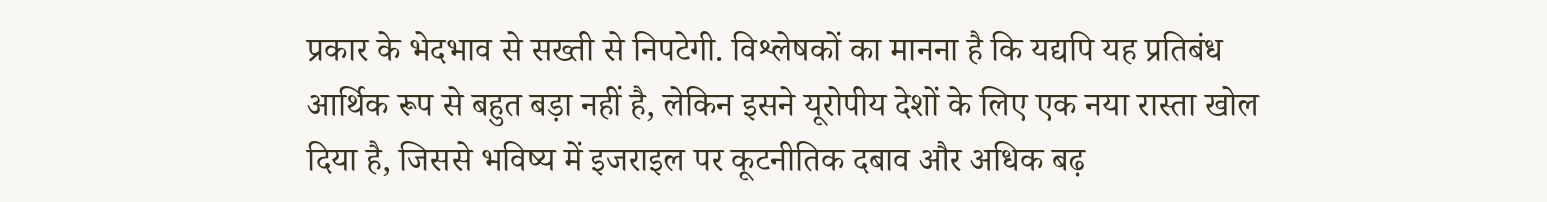प्रकार के भेदभाव से सख्ती से निपटेगी. विश्लेषकों का मानना है कि यद्यपि यह प्रतिबंध आर्थिक रूप से बहुत बड़ा नहीं है, लेकिन इसने यूरोपीय देशों के लिए एक नया रास्ता खोल दिया है, जिससे भविष्य में इजराइल पर कूटनीतिक दबाव और अधिक बढ़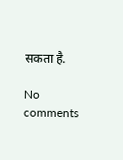सकता है.

No comments